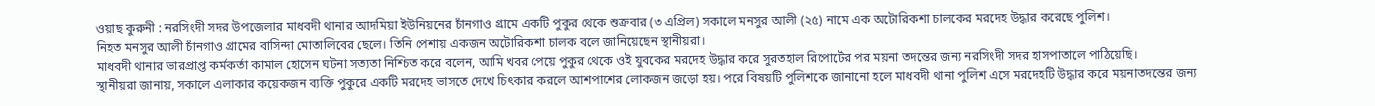ওয়াছ কুরুনী : নরসিংদী সদর উপজেলার মাধবদী থানার আদমিয়া ইউনিয়নের চাঁনগাও গ্রামে একটি পুকুর থেকে শুক্রবার (৩ এপ্রিল) সকালে মনসুর আলী (২৫) নামে এক অটোরিকশা চালকের মরদেহ উদ্ধার করেছে পুলিশ।
নিহত মনসুর আলী চাঁনগাও গ্রামের বাসিন্দা মোতালিবের ছেলে। তিনি পেশায় একজন অটোরিকশা চালক বলে জানিয়েছেন স্থানীয়রা।
মাধবদী থানার ভারপ্রাপ্ত কর্মকর্তা কামাল হোসেন ঘটনা সত্যতা নিশ্চিত করে বলেন, আমি খবর পেয়ে পুকুর থেকে ওই যুবকের মরদেহ উদ্ধার করে সুরতহাল রিপোর্টের পর ময়না তদন্তের জন্য নরসিংদী সদর হাসপাতালে পাঠিয়েছি।
স্থানীয়রা জানায়, সকালে এলাকার কয়েকজন ব্যক্তি পুকুরে একটি মরদেহ ভাসতে দেখে চিৎকার করলে আশপাশের লোকজন জড়ো হয়। পরে বিষয়টি পুলিশকে জানানো হলে মাধবদী থানা পুলিশ এসে মরদেহটি উদ্ধার করে ময়নাতদন্তের জন্য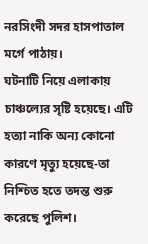নরসিংদী সদর হাসপাতাল মর্গে পাঠায়।
ঘটনাটি নিয়ে এলাকায় চাঞ্চল্যের সৃষ্টি হয়েছে। এটি হত্যা নাকি অন্য কোনো কারণে মৃত্যু হয়েছে-তা নিশ্চিত হতে তদন্ত শুরু করেছে পুলিশ।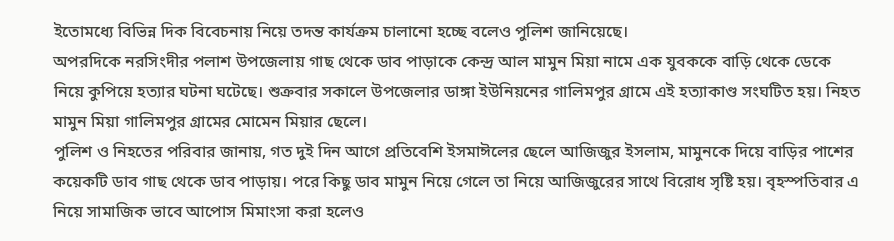ইতোমধ্যে বিভিন্ন দিক বিবেচনায় নিয়ে তদন্ত কার্যক্রম চালানো হচ্ছে বলেও পুলিশ জানিয়েছে।
অপরদিকে নরসিংদীর পলাশ উপজেলায় গাছ থেকে ডাব পাড়াকে কেন্দ্র আল মামুন মিয়া নামে এক যুবককে বাড়ি থেকে ডেকে নিয়ে কুপিয়ে হত্যার ঘটনা ঘটেছে। শুক্রবার সকালে উপজেলার ডাঙ্গা ইউনিয়নের গালিমপুর গ্রামে এই হত্যাকাণ্ড সংঘটিত হয়। নিহত মামুন মিয়া গালিমপুর গ্রামের মোমেন মিয়ার ছেলে।
পুলিশ ও নিহতের পরিবার জানায়, গত দুই দিন আগে প্রতিবেশি ইসমাঈলের ছেলে আজিজুর ইসলাম, মামুনকে দিয়ে বাড়ির পাশের কয়েকটি ডাব গাছ থেকে ডাব পাড়ায়। পরে কিছু ডাব মামুন নিয়ে গেলে তা নিয়ে আজিজুরের সাথে বিরোধ সৃষ্টি হয়। বৃহস্পতিবার এ নিয়ে সামাজিক ভাবে আপোস মিমাংসা করা হলেও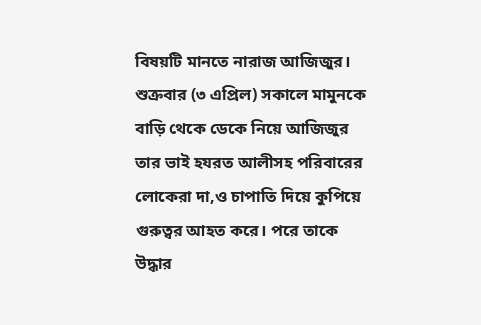বিষয়টি মানতে নারাজ আজিজুর। শুক্রবার (৩ এপ্রিল) সকালে মামুনকে বাড়ি থেকে ডেকে নিয়ে আজিজুর তার ভাই হযরত আলীসহ পরিবারের লোকেরা দা,ও চাপাতি দিয়ে কুপিয়ে গুরুত্বর আহত করে। পরে তাকে উদ্ধার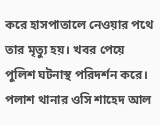করে হাসপাতালে নেওয়ার পথে তার মৃত্যু হয়। খবর পেয়ে পুলিশ ঘটনাস্থ পরিদর্শন করে।
পলাশ থানার ওসি শাহেদ আল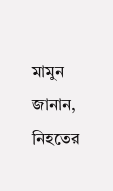মামুন জানান, নিহতের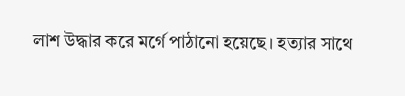লাশ উদ্ধার করে মর্গে পাঠানো হয়েছে। হত্যার সাথে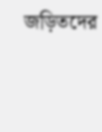জড়িতদের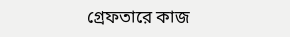গ্রেফতারে কাজ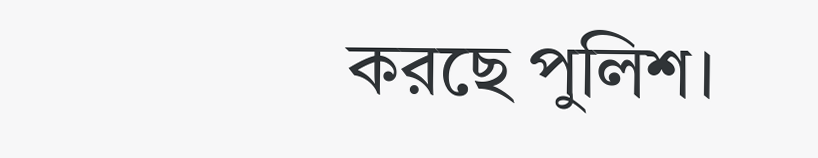করছে পুলিশ।